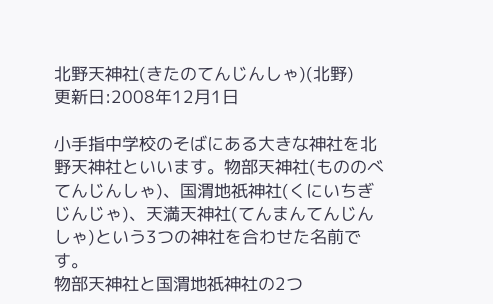北野天神社(きたのてんじんしゃ)(北野)
更新日:2008年12月1日

小手指中学校のそばにある大きな神社を北野天神社といいます。物部天神社(もののべてんじんしゃ)、国渭地祇神社(くにいちぎじんじゃ)、天満天神社(てんまんてんじんしゃ)という3つの神社を合わせた名前です。
物部天神社と国渭地祇神社の2つ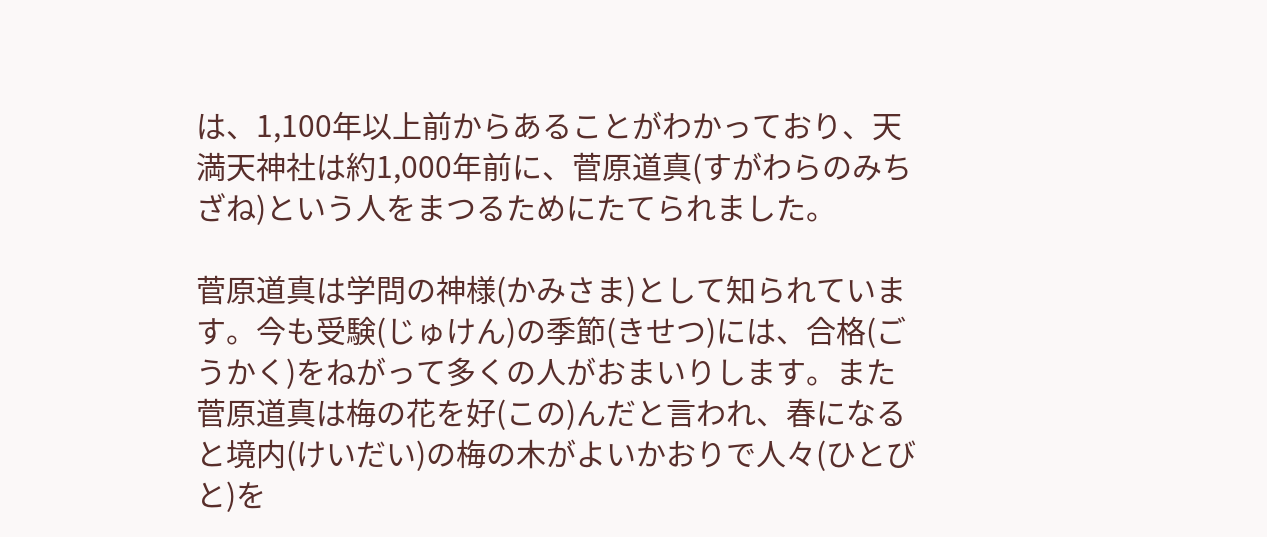は、1,100年以上前からあることがわかっており、天満天神社は約1,000年前に、菅原道真(すがわらのみちざね)という人をまつるためにたてられました。

菅原道真は学問の神様(かみさま)として知られています。今も受験(じゅけん)の季節(きせつ)には、合格(ごうかく)をねがって多くの人がおまいりします。また菅原道真は梅の花を好(この)んだと言われ、春になると境内(けいだい)の梅の木がよいかおりで人々(ひとびと)を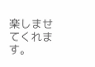楽しませてくれます。